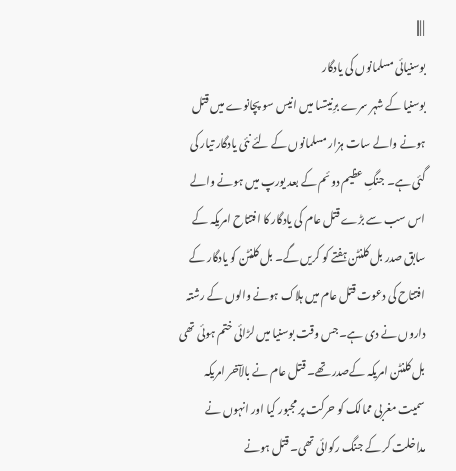| |||
بوسنیائی مسلمانوں کی یادگار
بوسنیا کے شہر سرے برِنیتسا میں انیس سو پچانوے میں قتل ہونے والے سات ہزار مسلمانوں کے لئے نئی یادگار تیار کی گئی ہے۔ جنگِ عظیم دوئم کے بعد یورپ میں ہونے والے اس سب سے بڑے قتل عام کی یادگار کا افتتاح امریکہ کے سابق صدر بل کلنٹن ہفتے کو کریں گے۔ بل کلنٹن کو یادگار کے افتتاح کی دعوت قتل عام میں ہلاک ہونے والوں کے رشتہ داروں نے دی ہے۔جس وقت بوسنیا میں لڑائی ختم ہوئی تھی بل کلنٹن امریکہ کےصدر تھے۔ قتل عام نے بالآخر امریکہ سمیت مغربی ممالک کو حرکت پر مجبور کیا اور انہوں نے مداخلت کر کے جنگ رکوائی تھی۔ قتل ہونے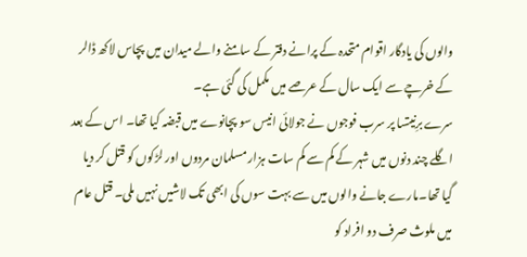والوں کی یادگار اقوام متحدہ کے پرانے دفتر کے سامنے والے میدان میں پچاس لاکھ ڈالر کے خرچے سے ایک سال کے عرصے میں مکمل کی گئی ہے۔
سرے برِنیتسا پر سرب فوجوں نے جولائی انیس سو پچانوے میں قبضہ کیا تھا۔ اس کے بعد اگلے چند دنوں میں شہر کے کم سے کم سات ہزار مسلمان مردوں اور لڑکوں کو قتل کر دیا گیا تھا۔مارے جانے والوں میں سے بہت سوں کی ابھی تک لاشیں نہیں ملی۔ قتل عام میں ملوث صرف دو افراد کو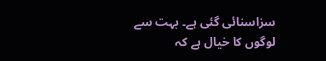سزاسنائی گئی ہے۔ بہت سے لوگوں کا خیال ہے کہ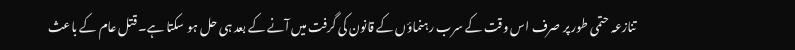تنازعہ حتمی طور پر صرف اس وقت کے سرب رہنماؤں کے قانون کی گرفت میں آنے کے بعد ہی حل ہو سکتا ہے۔ قتل عام کے باعث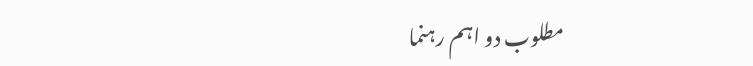مطلوب دو اہم رہنما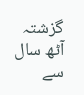گزشتہ آٹھ سال سے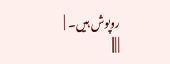روپوش ہیں۔ |
| |||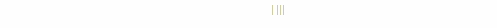| |||